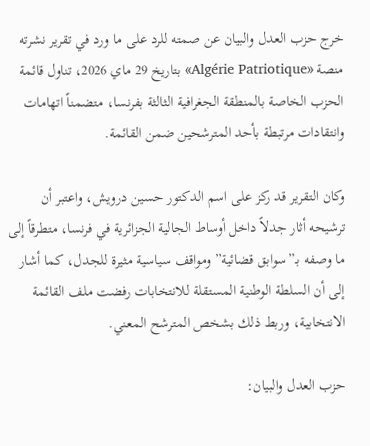خرج حزب العدل والبيان عن صمته للرد على ما ورد في تقرير نشرته منصة «Algérie Patriotique» بتاريخ 29 ماي 2026، تناول قائمة الحزب الخاصة بالمنطقة الجغرافية الثالثة بفرنسا، متضمناً اتهامات وانتقادات مرتبطة بأحد المترشحين ضمن القائمة.

وكان التقرير قد ركز على اسم الدكتور حسين درويش، واعتبر أن ترشيحه أثار جدلاً داخل أوساط الجالية الجزائرية في فرنسا، متطرقاً إلى ما وصفه بـ”سوابق قضائية” ومواقف سياسية مثيرة للجدل، كما أشار إلى أن السلطة الوطنية المستقلة للانتخابات رفضت ملف القائمة الانتخابية، وربط ذلك بشخص المترشح المعني.

حزب العدل والبيان: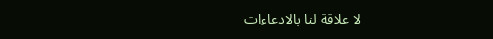لا علاقة لنا بالادعاءات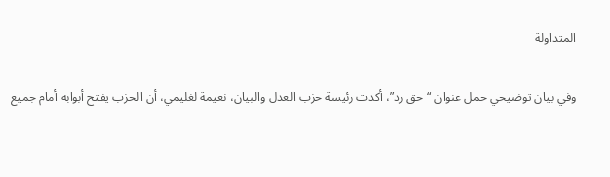المتداولة

وفي بيان توضيحي حمل عنوان “حق رد”، أكدت رئيسة حزب العدل والبيان، نعيمة لغليمي، أن الحزب يفتح أبوابه أمام جميع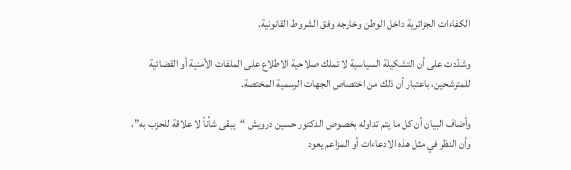الكفاءات الجزائرية داخل الوطن وخارجه وفق الشروط القانونية.

وشدّدت على أن التشكيلة السياسية لا تملك صلاحية الاطلاع على الملفات الأمنية أو القضائية للمترشحين، باعتبار أن ذلك من اختصاص الجهات الرسمية المختصة.

وأضاف البيان أن كل ما يتم تداوله بخصوص الدكتور حسين درويش “يبقى شأناً لا علاقة للحزب به”، وأن النظر في مثل هذه الادعاءات أو المزاعم يعود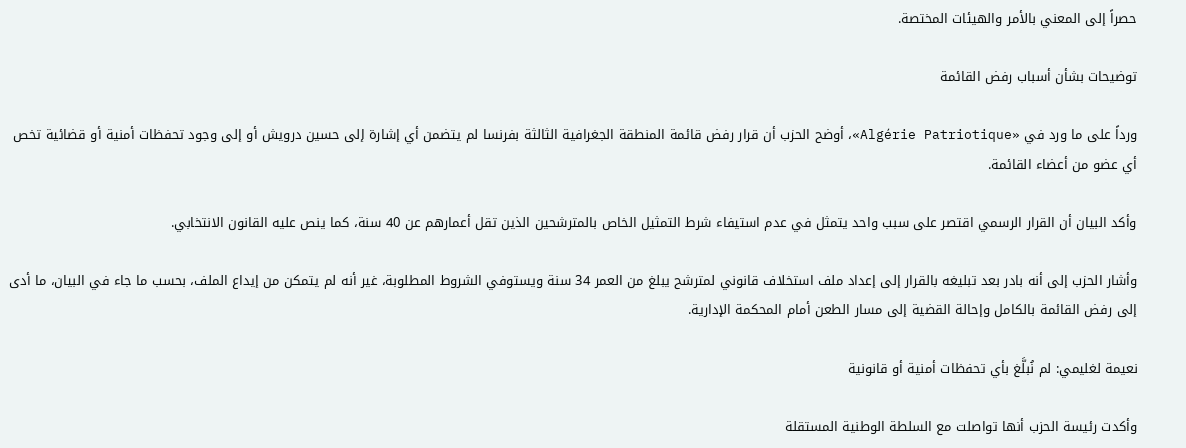حصراً إلى المعني بالأمر والهيئات المختصة.

توضيحات بشأن أسباب رفض القائمة

ورداً على ما ورد في «Algérie Patriotique»، أوضح الحزب أن قرار رفض قائمة المنطقة الجغرافية الثالثة بفرنسا لم يتضمن أي إشارة إلى حسين درويش أو إلى وجود تحفظات أمنية أو قضائية تخص أي عضو من أعضاء القائمة.

وأكد البيان أن القرار الرسمي اقتصر على سبب واحد يتمثل في عدم استيفاء شرط التمثيل الخاص بالمترشحين الذين تقل أعمارهم عن 40 سنة، كما ينص عليه القانون الانتخابي.

وأشار الحزب إلى أنه بادر بعد تبليغه بالقرار إلى إعداد ملف استخلاف قانوني لمترشح يبلغ من العمر 34 سنة ويستوفي الشروط المطلوبة، غير أنه لم يتمكن من إيداع الملف، بحسب ما جاء في البيان، ما أدى إلى رفض القائمة بالكامل وإحالة القضية إلى مسار الطعن أمام المحكمة الإدارية.

نعيمة لغليمي: لم نُبلَّغ بأي تحفظات أمنية أو قانونية

وأكدت رئيسة الحزب أنها تواصلت مع السلطة الوطنية المستقلة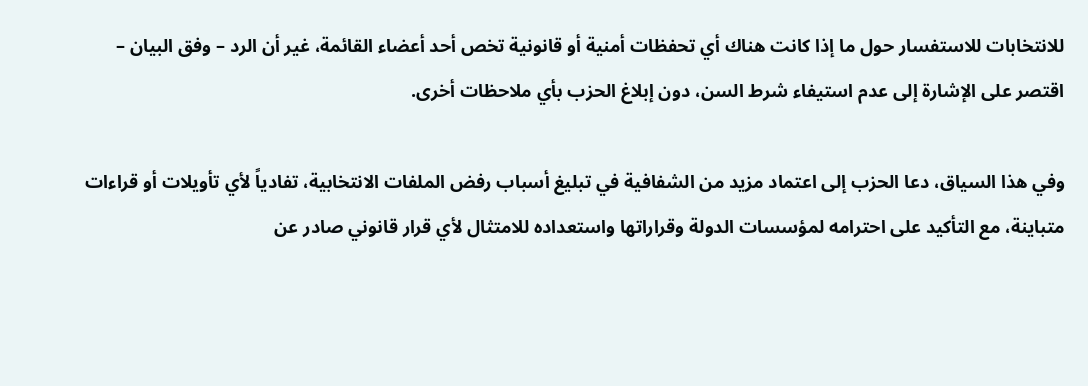للانتخابات للاستفسار حول ما إذا كانت هناك أي تحفظات أمنية أو قانونية تخص أحد أعضاء القائمة، غير أن الرد – وفق البيان – اقتصر على الإشارة إلى عدم استيفاء شرط السن، دون إبلاغ الحزب بأي ملاحظات أخرى.

وفي هذا السياق، دعا الحزب إلى اعتماد مزيد من الشفافية في تبليغ أسباب رفض الملفات الانتخابية، تفادياً لأي تأويلات أو قراءات متباينة، مع التأكيد على احترامه لمؤسسات الدولة وقراراتها واستعداده للامتثال لأي قرار قانوني صادر عن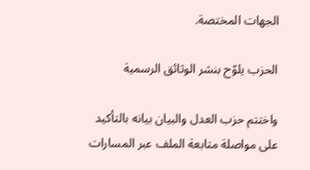الجهات المختصة.

الحزب يلوّح بنشر الوثائق الرسمية

واختتم حزب العدل والبيان بيانه بالتأكيد على مواصلة متابعة الملف عبر المسارات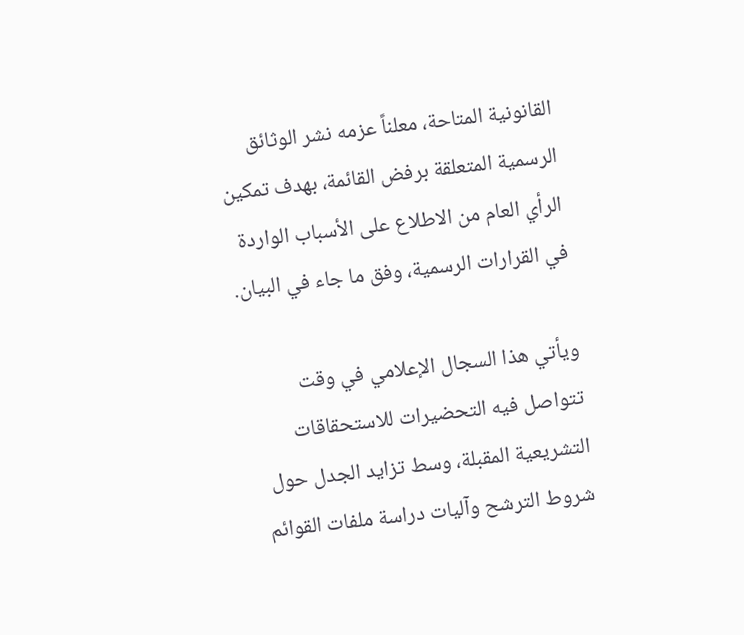القانونية المتاحة، معلناً عزمه نشر الوثائق الرسمية المتعلقة برفض القائمة، بهدف تمكين الرأي العام من الاطلاع على الأسباب الواردة في القرارات الرسمية، وفق ما جاء في البيان.

ويأتي هذا السجال الإعلامي في وقت تتواصل فيه التحضيرات للاستحقاقات التشريعية المقبلة، وسط تزايد الجدل حول شروط الترشح وآليات دراسة ملفات القوائم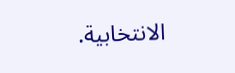الانتخابية.